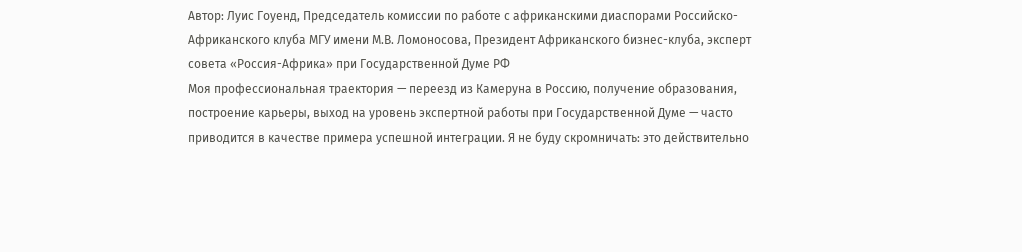Автор: Луис Гоуенд, Председатель комиссии по работе с африканскими диаспорами Российско-Африканского клуба МГУ имени М.В. Ломоносова, Президент Африканского бизнес-клуба, эксперт совета «Россия-Африка» при Государственной Думе РФ
Моя профессиональная траектория — переезд из Камеруна в Россию, получение образования, построение карьеры, выход на уровень экспертной работы при Государственной Думе — часто приводится в качестве примера успешной интеграции. Я не буду скромничать: это действительно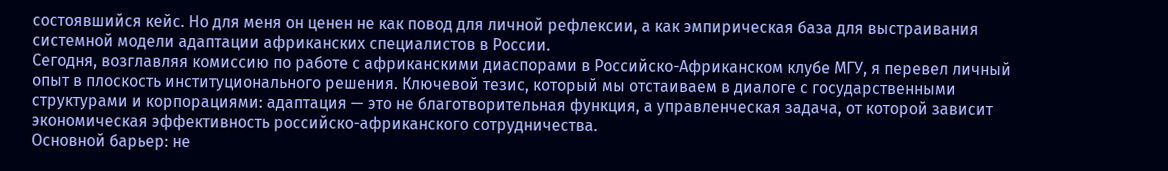состоявшийся кейс. Но для меня он ценен не как повод для личной рефлексии, а как эмпирическая база для выстраивания системной модели адаптации африканских специалистов в России.
Сегодня, возглавляя комиссию по работе с африканскими диаспорами в Российско-Африканском клубе МГУ, я перевел личный опыт в плоскость институционального решения. Ключевой тезис, который мы отстаиваем в диалоге с государственными структурами и корпорациями: адаптация — это не благотворительная функция, а управленческая задача, от которой зависит экономическая эффективность российско-африканского сотрудничества.
Основной барьер: не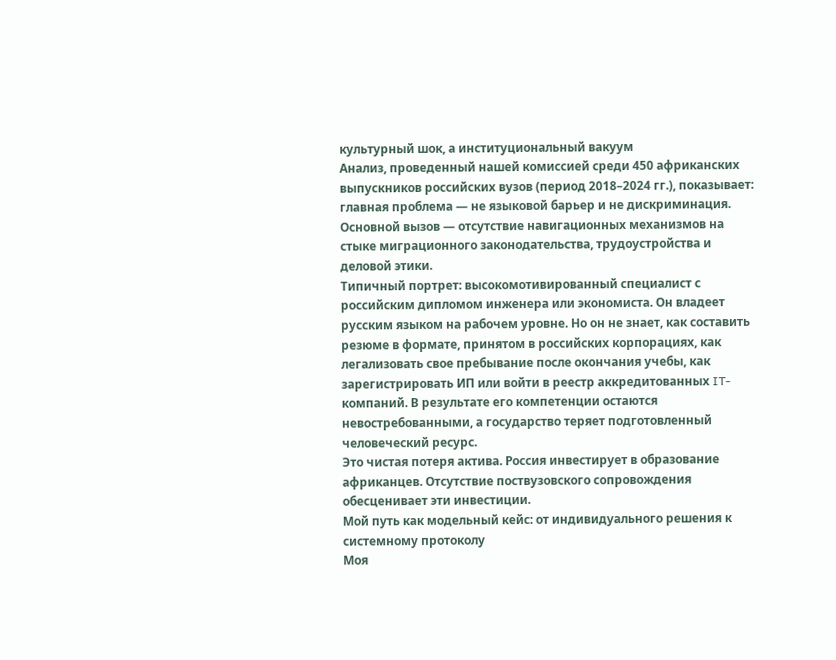культурный шок, а институциональный вакуум
Анализ, проведенный нашей комиссией среди 450 африканских выпускников российских вузов (период 2018–2024 гг.), показывает: главная проблема — не языковой барьер и не дискриминация. Основной вызов — отсутствие навигационных механизмов на стыке миграционного законодательства, трудоустройства и деловой этики.
Типичный портрет: высокомотивированный специалист с российским дипломом инженера или экономиста. Он владеет русским языком на рабочем уровне. Но он не знает, как составить резюме в формате, принятом в российских корпорациях, как легализовать свое пребывание после окончания учебы, как зарегистрировать ИП или войти в реестр аккредитованных IT-компаний. В результате его компетенции остаются невостребованными, а государство теряет подготовленный человеческий ресурс.
Это чистая потеря актива. Россия инвестирует в образование африканцев. Отсутствие поствузовского сопровождения обесценивает эти инвестиции.
Мой путь как модельный кейс: от индивидуального решения к системному протоколу
Моя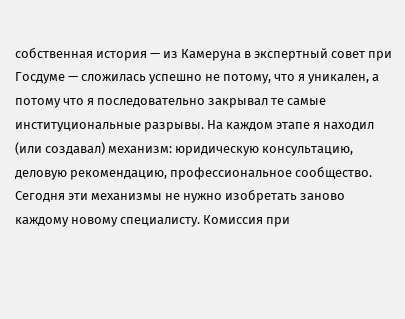собственная история — из Камеруна в экспертный совет при Госдуме — сложилась успешно не потому, что я уникален, а потому что я последовательно закрывал те самые институциональные разрывы. На каждом этапе я находил (или создавал) механизм: юридическую консультацию, деловую рекомендацию, профессиональное сообщество.
Сегодня эти механизмы не нужно изобретать заново каждому новому специалисту. Комиссия при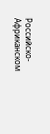Российско-Африканском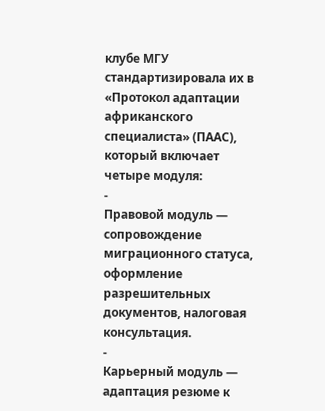клубе МГУ стандартизировала их в «Протокол адаптации африканского специалиста» (ПААС), который включает четыре модуля:
-
Правовой модуль — сопровождение миграционного статуса, оформление разрешительных документов, налоговая консультация.
-
Карьерный модуль — адаптация резюме к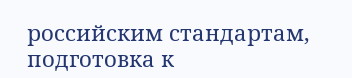российским стандартам, подготовка к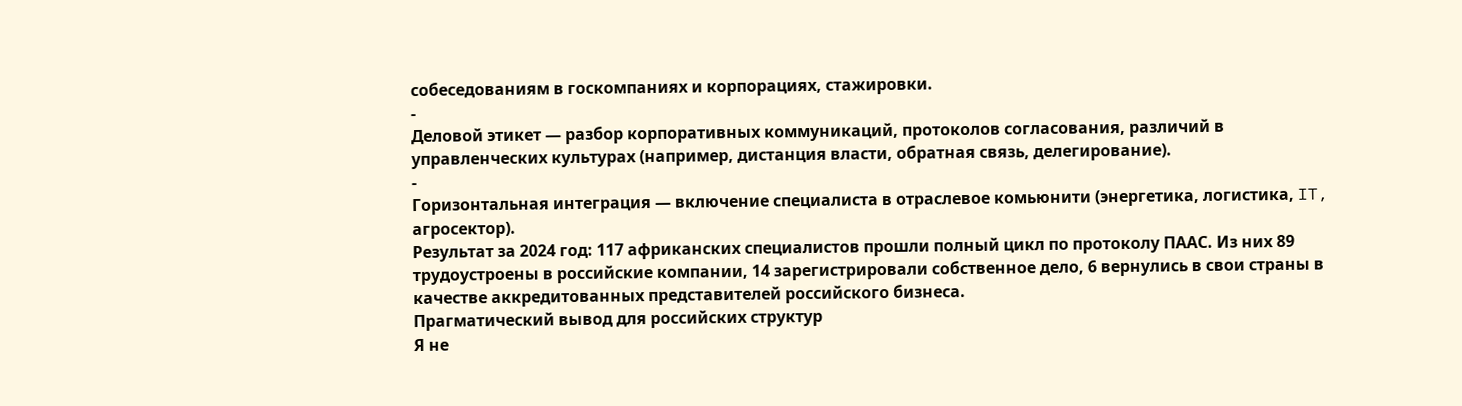собеседованиям в госкомпаниях и корпорациях, стажировки.
-
Деловой этикет — разбор корпоративных коммуникаций, протоколов согласования, различий в управленческих культурах (например, дистанция власти, обратная связь, делегирование).
-
Горизонтальная интеграция — включение специалиста в отраслевое комьюнити (энергетика, логистика, IT, агросектор).
Результат за 2024 год: 117 африканских специалистов прошли полный цикл по протоколу ПААС. Из них 89 трудоустроены в российские компании, 14 зарегистрировали собственное дело, 6 вернулись в свои страны в качестве аккредитованных представителей российского бизнеса.
Прагматический вывод для российских структур
Я не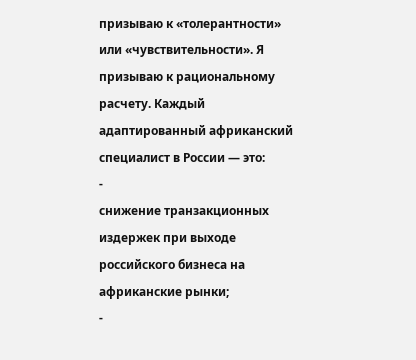призываю к «толерантности» или «чувствительности». Я призываю к рациональному расчету. Каждый адаптированный африканский специалист в России — это:
-
снижение транзакционных издержек при выходе российского бизнеса на африканские рынки;
-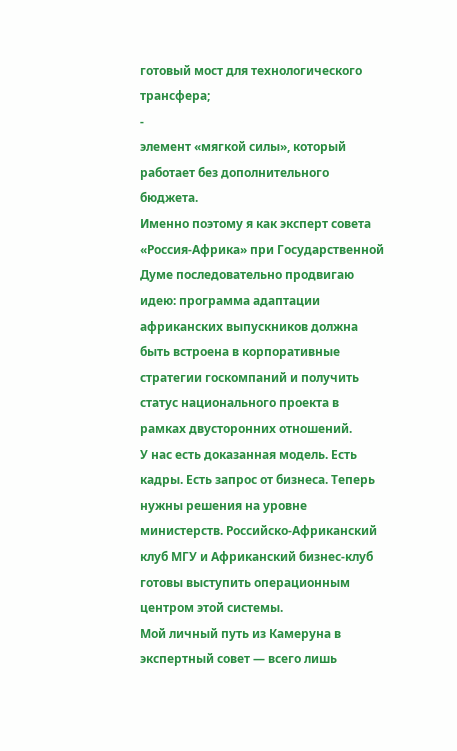готовый мост для технологического трансфера;
-
элемент «мягкой силы», который работает без дополнительного бюджета.
Именно поэтому я как эксперт совета «Россия-Африка» при Государственной Думе последовательно продвигаю идею: программа адаптации африканских выпускников должна быть встроена в корпоративные стратегии госкомпаний и получить статус национального проекта в рамках двусторонних отношений.
У нас есть доказанная модель. Есть кадры. Есть запрос от бизнеса. Теперь нужны решения на уровне министерств. Российско-Африканский клуб МГУ и Африканский бизнес-клуб готовы выступить операционным центром этой системы.
Мой личный путь из Камеруна в экспертный совет — всего лишь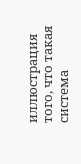иллюстрация того, что такая система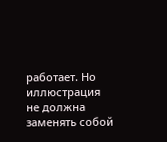работает. Но иллюстрация не должна заменять собой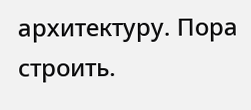архитектуру. Пора строить.